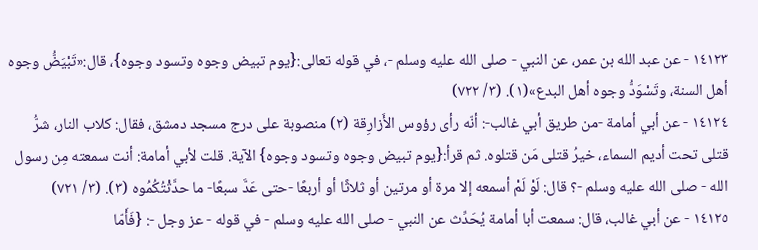١٤١٢٣ - عن عبد الله بن عمر، عن النبي - صلى الله عليه وسلم -، في قوله تعالى:{يوم تبيض وجوه وتسود وجوه}، قال:«تَبْيَضُّ وجوه أهل السنة، وتَسْوَدُّ وجوه أهل البدع»(١). (٣/ ٧٢٢)
١٤١٢٤ - عن أبي أمامة -من طريق أبي غالب-: أنّه رأى رؤوس الأَزارِقة (٢) منصوبة على درج مسجد دمشق، فقال: كلاب النار، شرُّ قتلى تحت أديم السماء، خيرُ قتلى مَن قتلوه. ثم قرأ:{يوم تبيض وجوه وتسود وجوه} الآية. قلت لأبي أمامة: أنت سمعته مِن رسول الله - صلى الله عليه وسلم -؟ قال: لَوْ لَمْ أسمعه إلا مرة أو مرتين أو ثلاثًا أو أربعًا -حتى عَدَّ سبعًا- ما حدَّثْتُكُمُوه (٣). (٣/ ٧٢١)
١٤١٢٥ - عن أبي غالب، قال: سمعت أبا أمامة يُحَدِّث عن النبي - صلى الله عليه وسلم - في قوله - عز وجل -: {فَأَمّا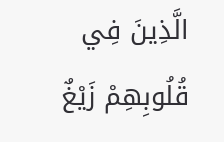الَّذِينَ فِي قُلُوبِهِمْ زَيْغٌ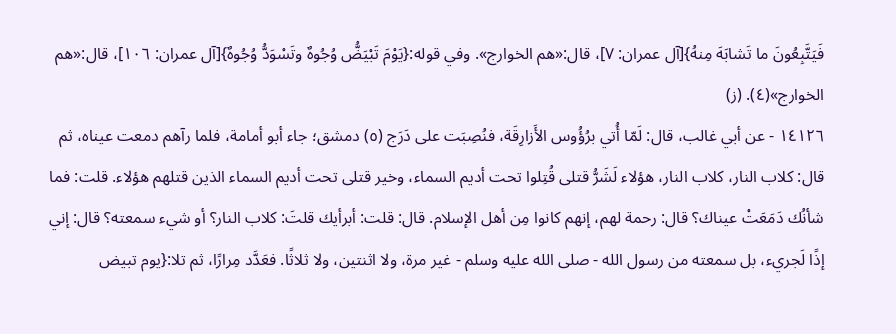فَيَتَّبِعُونَ ما تَشابَهَ مِنهُ}[آل عمران: ٧]، قال:«هم الخوارج». وفي قوله:{يَوْمَ تَبْيَضُّ وُجُوهٌ وتَسْوَدُّ وُجُوهٌ}[آل عمران: ١٠٦]، قال:«هم الخوارج»(٤). (ز)
١٤١٢٦ - عن أبي غالب، قال: لَمّا أُتي برُؤُوس الأَزارِقَة، فنُصِبَت على دَرَج (٥) دمشق؛ جاء أبو أمامة، فلما رآهم دمعت عيناه، ثم قال: كلاب النار، كلاب النار، هؤلاء لَشَرُّ قتلى قُتِلوا تحت أديم السماء، وخير قتلى تحت أديم السماء الذين قتلهم هؤلاء. قلت: فما شأنُك دَمَعَتْ عيناك؟ قال: رحمة لهم، إنهم كانوا مِن أهل الإسلام. قال: قلت: أبرأيك قلتَ: كلاب النار؟ أو شيء سمعته؟ قال: إني إذًا لَجريء، بل سمعته من رسول الله - صلى الله عليه وسلم - غير مرة، ولا اثنتين، ولا ثلاثًا. فعَدَّد مِرارًا، ثم تلا:{يوم تبيض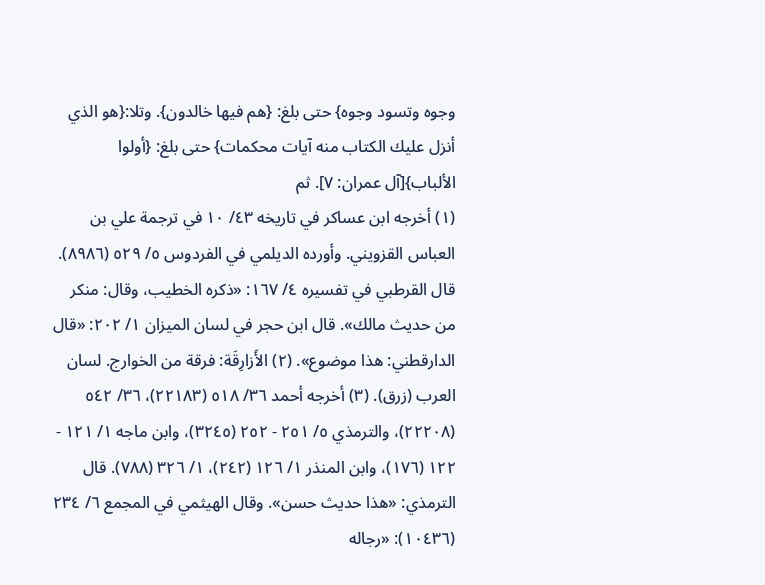وجوه وتسود وجوه} حتى بلغ: {هم فيها خالدون}. وتلا:{هو الذي أنزل عليك الكتاب منه آيات محكمات} حتى بلغ: {أولوا الألباب}[آل عمران: ٧]. ثم
(١) أخرجه ابن عساكر في تاريخه ٤٣/ ١٠ في ترجمة علي بن العباس القزويني. وأورده الديلمي في الفردوس ٥/ ٥٢٩ (٨٩٨٦). قال القرطبي في تفسيره ٤/ ١٦٧: «ذكره الخطيب، وقال: منكر من حديث مالك». قال ابن حجر في لسان الميزان ١/ ٢٠٢: «قال الدارقطني: هذا موضوع». (٢) الأَزارِقَة: فرقة من الخوارج. لسان العرب (زرق). (٣) أخرجه أحمد ٣٦/ ٥١٨ (٢٢١٨٣)، ٣٦/ ٥٤٢ (٢٢٢٠٨)، والترمذي ٥/ ٢٥١ - ٢٥٢ (٣٢٤٥)، وابن ماجه ١/ ١٢١ - ١٢٢ (١٧٦)، وابن المنذر ١/ ١٢٦ (٢٤٢)، ١/ ٣٢٦ (٧٨٨). قال الترمذي: «هذا حديث حسن». وقال الهيثمي في المجمع ٦/ ٢٣٤ (١٠٤٣٦): «رجاله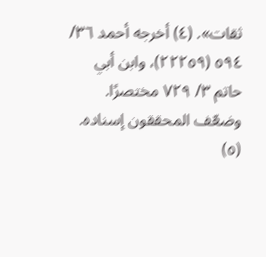ثقات». (٤) أخرجه أحمد ٣٦/ ٥٩٤ (٢٢٢٥٩)، وابن أبي حاتم ٣/ ٧٢٩ مختصرًا. وضعّف المحققون إسناده. (٥)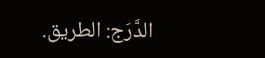الدَّرَج: الطريق.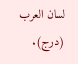لسان العرب (درج).